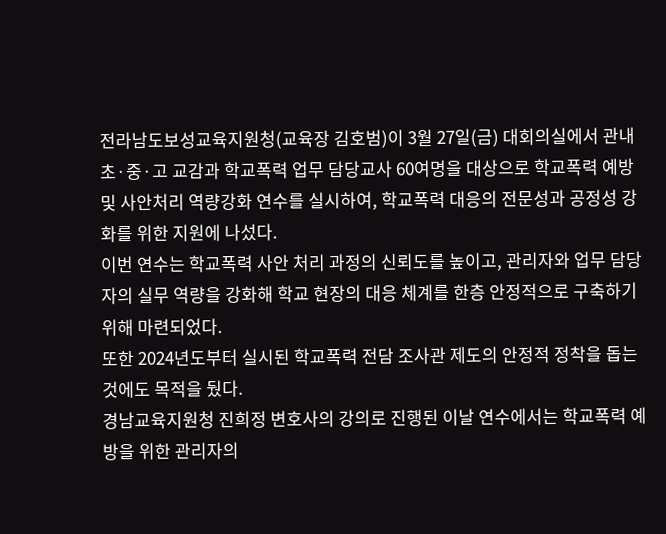전라남도보성교육지원청(교육장 김호범)이 3월 27일(금) 대회의실에서 관내 초·중·고 교감과 학교폭력 업무 담당교사 60여명을 대상으로 학교폭력 예방 및 사안처리 역량강화 연수를 실시하여, 학교폭력 대응의 전문성과 공정성 강화를 위한 지원에 나섰다.
이번 연수는 학교폭력 사안 처리 과정의 신뢰도를 높이고, 관리자와 업무 담당자의 실무 역량을 강화해 학교 현장의 대응 체계를 한층 안정적으로 구축하기 위해 마련되었다.
또한 2024년도부터 실시된 학교폭력 전담 조사관 제도의 안정적 정착을 돕는 것에도 목적을 뒀다.
경남교육지원청 진희정 변호사의 강의로 진행된 이날 연수에서는 학교폭력 예방을 위한 관리자의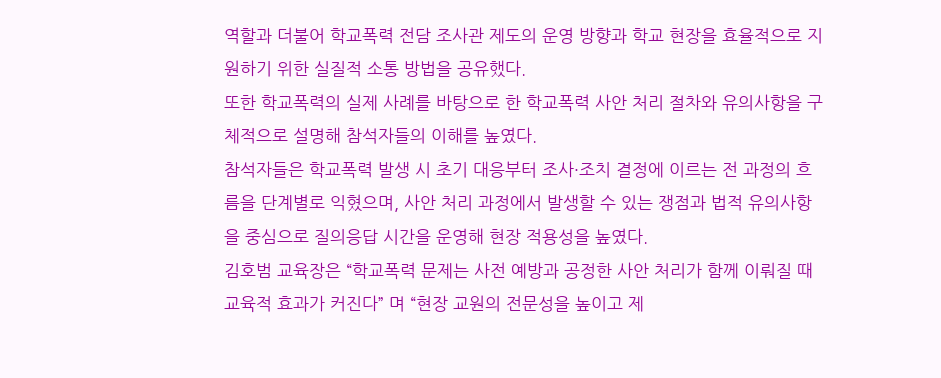역할과 더불어 학교폭력 전담 조사관 제도의 운영 방향과 학교 현장을 효율적으로 지원하기 위한 실질적 소통 방법을 공유했다.
또한 학교폭력의 실제 사례를 바탕으로 한 학교폭력 사안 처리 절차와 유의사항을 구체적으로 설명해 참석자들의 이해를 높였다.
참석자들은 학교폭력 발생 시 초기 대응부터 조사·조치 결정에 이르는 전 과정의 흐름을 단계별로 익혔으며, 사안 처리 과정에서 발생할 수 있는 쟁점과 법적 유의사항을 중심으로 질의응답 시간을 운영해 현장 적용성을 높였다.
김호범 교육장은 “학교폭력 문제는 사전 예방과 공정한 사안 처리가 함께 이뤄질 때 교육적 효과가 커진다” 며 “현장 교원의 전문성을 높이고 제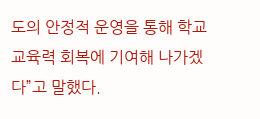도의 안정적 운영을 통해 학교 교육력 회복에 기여해 나가겠다”고 말했다.